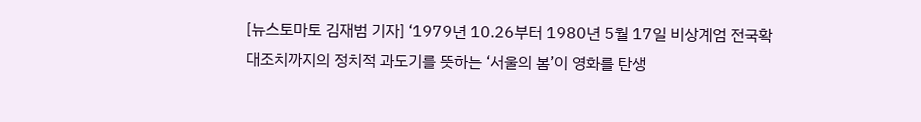[뉴스토마토 김재범 기자] ‘1979년 10.26부터 1980년 5월 17일 비상계엄 전국확대조치까지의 정치적 과도기를 뜻하는 ‘서울의 봄’이 영화를 탄생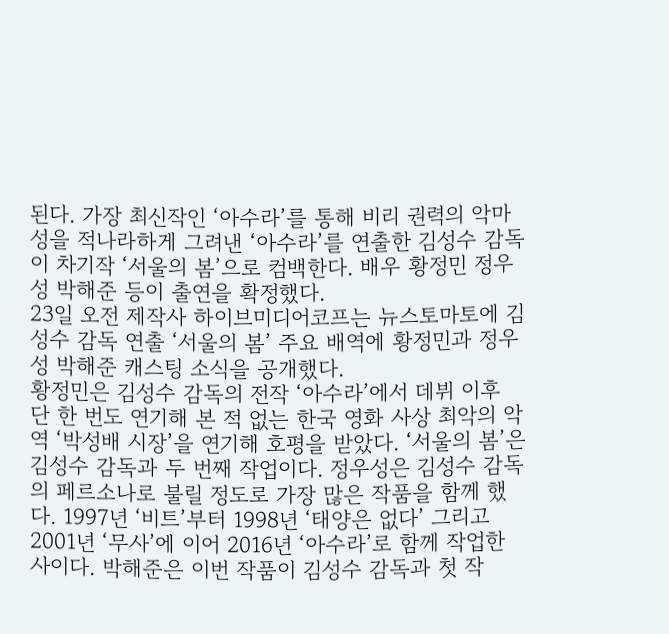된다. 가장 최신작인 ‘아수라’를 통해 비리 권력의 악마성을 적나라하게 그려낸 ‘아수라’를 연출한 김성수 감독이 차기작 ‘서울의 봄’으로 컴백한다. 배우 황정민 정우성 박해준 등이 출연을 확정했다.
23일 오전 제작사 하이브미디어코프는 뉴스토마토에 김성수 감독 연출 ‘서울의 봄’ 주요 배역에 황정민과 정우성 박해준 캐스팅 소식을 공개했다.
황정민은 김성수 감독의 전작 ‘아수라’에서 데뷔 이후 단 한 번도 연기해 본 적 없는 한국 영화 사상 최악의 악역 ‘박성배 시장’을 연기해 호평을 받았다. ‘서울의 봄’은 김성수 감독과 두 번째 작업이다. 정우성은 김성수 감독의 페르소나로 불릴 정도로 가장 많은 작품을 함께 했다. 1997년 ‘비트’부터 1998년 ‘태양은 없다’ 그리고 2001년 ‘무사’에 이어 2016년 ‘아수라’로 함께 작업한 사이다. 박해준은 이번 작품이 김성수 감독과 첫 작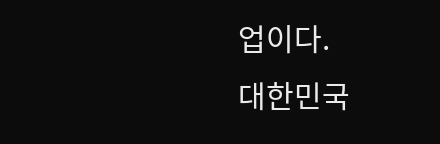업이다.
대한민국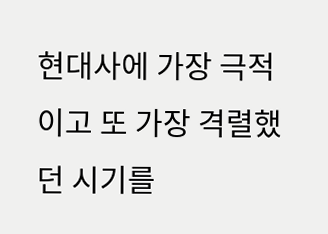현대사에 가장 극적이고 또 가장 격렬했던 시기를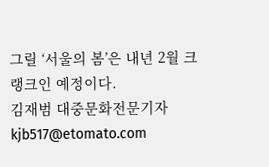그릴 ‘서울의 봄’은 내년 2월 크랭크인 예정이다.
김재범 대중문화전문기자 kjb517@etomato.com